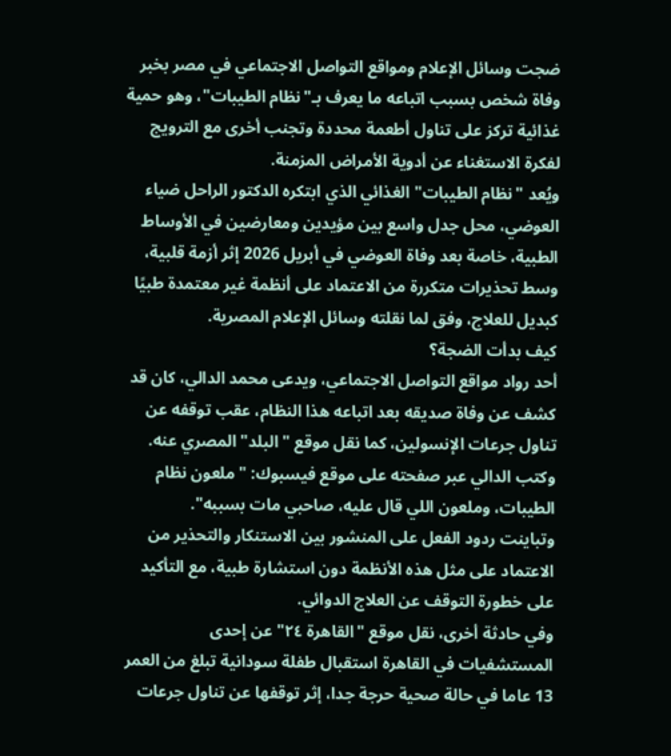ضجت وسائل الإعلام ومواقع التواصل الاجتماعي في مصر بخبر وفاة شخص بسبب اتباعه ما يعرف بـ"نظام الطيبات"، وهو حمية غذائية تركز على تناول أطعمة محددة وتجنب أخرى مع الترويج لفكرة الاستغناء عن أدوية الأمراض المزمنة.
ويُعد "نظام الطيبات" الغذائي الذي ابتكره الدكتور الراحل ضياء العوضي، محل جدل واسع بين مؤيدين ومعارضين في الأوساط الطبية، خاصة بعد وفاة العوضي في أبريل 2026 إثر أزمة قلبية، وسط تحذيرات متكررة من الاعتماد على أنظمة غير معتمدة طبيًا كبديل للعلاج، وفق لما نقلته وسائل الإعلام المصرية.
كيف بدأت الضجة؟
أحد رواد مواقع التواصل الاجتماعي، ويدعى محمد الدالي، كان قد كشف عن وفاة صديقه بعد اتباعه هذا النظام، عقب توقفه عن تناول جرعات الإنسولين، كما نقل موقع "البلد" المصري عنه.
وكتب الدالي عبر صفحته على موقع فيسبوك: "ملعون نظام الطيبات، وملعون اللي قال عليه، صاحبي مات بسببه".
وتباينت ردود الفعل على المنشور بين الاستنكار والتحذير من الاعتماد على مثل هذه الأنظمة دون استشارة طبية، مع التأكيد على خطورة التوقف عن العلاج الدوائي.
وفي حادثة أخرى، نقل موقع "القاهرة ٢٤" عن إحدى المستشفيات في القاهرة استقبال طفلة سودانية تبلغ من العمر 13 عاما في حالة صحية حرجة جدا، إثر توقفها عن تناول جرعات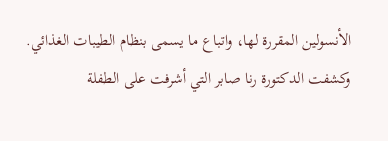الأنسولين المقررة لها، واتباع ما يسمى بنظام الطيبات الغذائي.
وكشفت الدكتورة رنا صابر التي أشرفت على الطفلة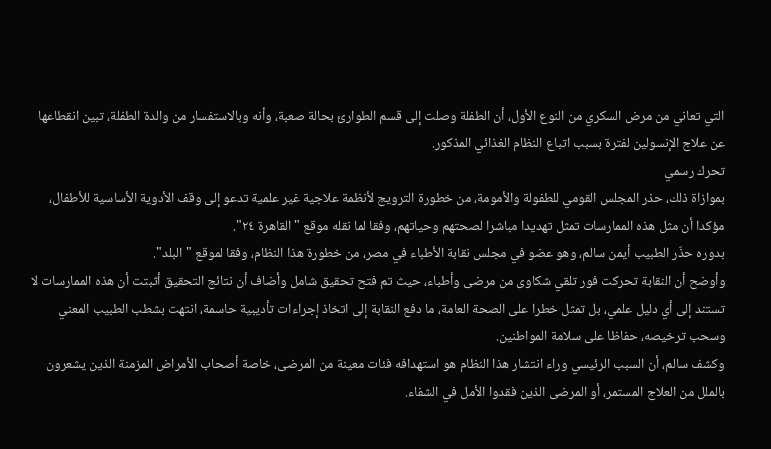التي تعاني من مرض السكري من النوع الأول، أن الطفلة وصلت إلى قسم الطوارئ بحالة صعبة، وأنه وبالاستفسار من والدة الطفلة، تبين انقطاعها عن علاج الإنسولين لفترة بسبب اتباع النظام الغذائي المذكور.
تحرك رسمي
بموازاة ذلك، حذر المجلس القومي للطفولة والأمومة، من خطورة الترويج لأنظمة علاجية غير علمية تدعو إلى وقف الأدوية الأساسية للأطفال، مؤكدا أن مثل هذه الممارسات تمثل تهديدا مباشرا لصحتهم وحياتهم، وفقا لما نقله موقع "القاهرة ٢٤".
بدوره حذّر الطبيب أيمن سالم، وهو عضو في مجلس نقابة الأطباء في مصر، من خطورة هذا النظام، وفقا لموقع "البلد".
وأوضح أن النقابة تحركت فور تلقي شكاوى من مرضى وأطباء، حيث تم فتح تحقيق شامل وأضاف أن نتائج التحقيق أثبتت أن هذه الممارسات لا تستند إلى أي دليل علمي، بل تمثل خطرا على الصحة العامة، ما دفع النقابة إلى اتخاذ إجراءات تأديبية حاسمة، انتهت بشطب الطبيب المعني وسحب ترخيصه، حفاظا على سلامة المواطنين.
وكشف سالم، أن السبب الرئيسي وراء انتشار هذا النظام هو استهدافه فئات معينة من المرضى، خاصة أصحاب الأمراض المزمنة الذين يشعرون بالملل من العلاج المستمر، أو المرضى الذين فقدوا الأمل في الشفاء.